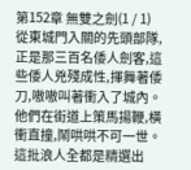第152章 無雙之劍(1 / 1)
從東城門入關的先頭部隊,正是那三百名倭人劍客,這些倭人兇殘成性,揮舞著倭刀,嗷嗷叫著衝入了城內。
他們在街道上策馬揚鞭,橫衝直撞,鬧哄哄不可一世。
這批浪人全都是精選出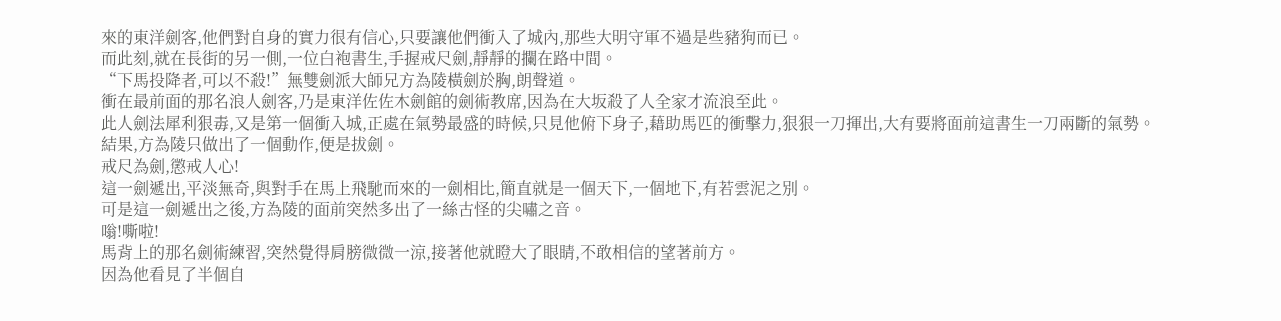來的東洋劍客,他們對自身的實力很有信心,只要讓他們衝入了城內,那些大明守軍不過是些豬狗而已。
而此刻,就在長街的另一側,一位白袍書生,手握戒尺劍,靜靜的攔在路中間。
“下馬投降者,可以不殺!”無雙劍派大師兄方為陵橫劍於胸,朗聲道。
衝在最前面的那名浪人劍客,乃是東洋佐佐木劍館的劍術教席,因為在大坂殺了人全家才流浪至此。
此人劍法犀利狠毒,又是第一個衝入城,正處在氣勢最盛的時候,只見他俯下身子,藉助馬匹的衝擊力,狠狠一刀揮出,大有要將面前這書生一刀兩斷的氣勢。
結果,方為陵只做出了一個動作,便是拔劍。
戒尺為劍,懲戒人心!
這一劍遞出,平淡無奇,與對手在馬上飛馳而來的一劍相比,簡直就是一個天下,一個地下,有若雲泥之別。
可是這一劍遞出之後,方為陵的面前突然多出了一絲古怪的尖嘯之音。
嗡!嘶啦!
馬背上的那名劍術練習,突然覺得肩膀微微一涼,接著他就瞪大了眼睛,不敢相信的望著前方。
因為他看見了半個自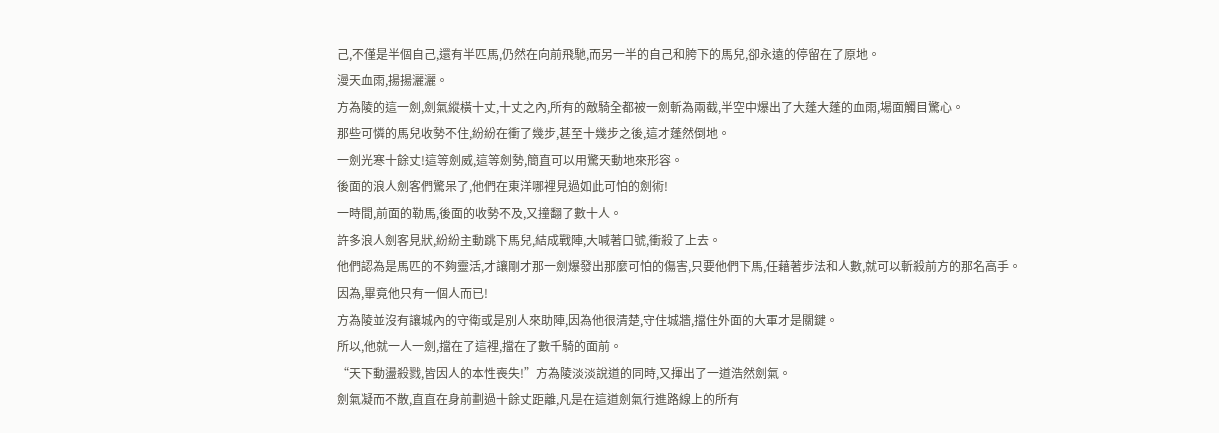己,不僅是半個自己,還有半匹馬,仍然在向前飛馳,而另一半的自己和胯下的馬兒,卻永遠的停留在了原地。
漫天血雨,揚揚灑灑。
方為陵的這一劍,劍氣縱橫十丈,十丈之內,所有的敵騎全都被一劍斬為兩截,半空中爆出了大蓬大蓬的血雨,場面觸目驚心。
那些可憐的馬兒收勢不住,紛紛在衝了幾步,甚至十幾步之後,這才蓬然倒地。
一劍光寒十餘丈!這等劍威,這等劍勢,簡直可以用驚天動地來形容。
後面的浪人劍客們驚呆了,他們在東洋哪裡見過如此可怕的劍術!
一時間,前面的勒馬,後面的收勢不及,又撞翻了數十人。
許多浪人劍客見狀,紛紛主動跳下馬兒,結成戰陣,大喊著口號,衝殺了上去。
他們認為是馬匹的不夠靈活,才讓剛才那一劍爆發出那麼可怕的傷害,只要他們下馬,任藉著步法和人數,就可以斬殺前方的那名高手。
因為,畢竟他只有一個人而已!
方為陵並沒有讓城內的守衛或是別人來助陣,因為他很清楚,守住城牆,擋住外面的大軍才是關鍵。
所以,他就一人一劍,擋在了這裡,擋在了數千騎的面前。
“天下動盪殺戮,皆因人的本性喪失!”方為陵淡淡說道的同時,又揮出了一道浩然劍氣。
劍氣凝而不散,直直在身前劃過十餘丈距離,凡是在這道劍氣行進路線上的所有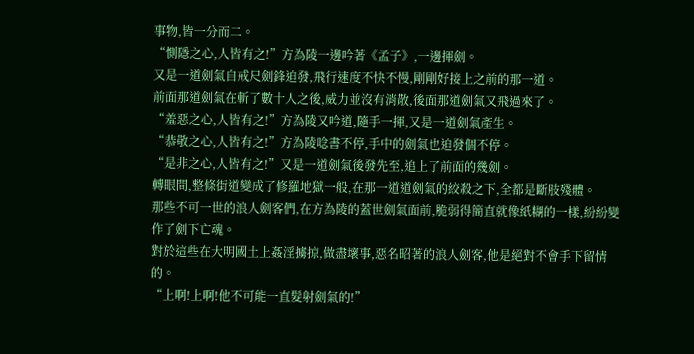事物,皆一分而二。
“惻隱之心,人皆有之!”方為陵一邊吟著《孟子》,一邊揮劍。
又是一道劍氣自戒尺劍鋒迫發,飛行速度不快不慢,剛剛好接上之前的那一道。
前面那道劍氣在斬了數十人之後,威力並沒有消散,後面那道劍氣又飛過來了。
“羞惡之心,人皆有之!”方為陵又吟道,隨手一揮,又是一道劍氣產生。
“恭敬之心,人皆有之!”方為陵唸書不停,手中的劍氣也迫發個不停。
“是非之心,人皆有之!”又是一道劍氣後發先至,追上了前面的幾劍。
轉眼間,整條街道變成了修羅地獄一般,在那一道道劍氣的絞殺之下,全都是斷肢殘體。
那些不可一世的浪人劍客們,在方為陵的蓋世劍氣面前,脆弱得簡直就像紙糊的一樣,紛紛變作了劍下亡魂。
對於這些在大明國土上姦淫擄掠,做盡壞事,惡名昭著的浪人劍客,他是絕對不會手下留情的。
“上啊!上啊!他不可能一直髮射劍氣的!”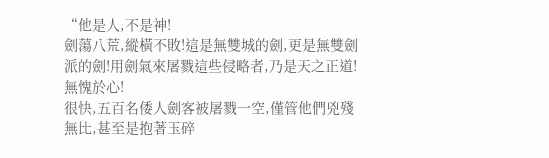“他是人,不是神!
劍蕩八荒,縱橫不敗!這是無雙城的劍,更是無雙劍派的劍!用劍氣來屠戮這些侵略者,乃是天之正道!無愧於心!
很快,五百名倭人劍客被屠戮一空,僅管他們兇殘無比,甚至是抱著玉碎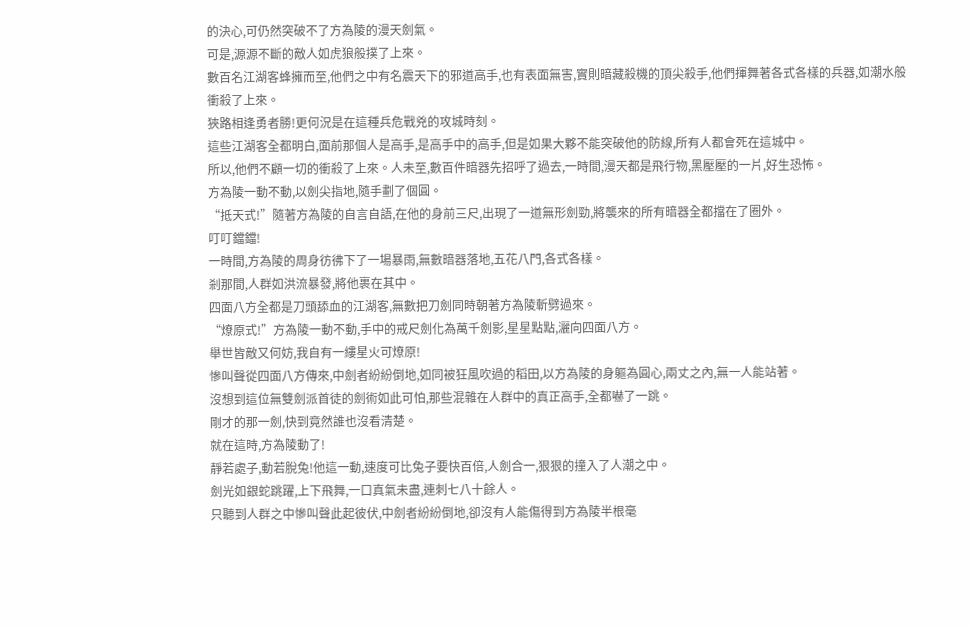的決心,可仍然突破不了方為陵的漫天劍氣。
可是,源源不斷的敵人如虎狼般撲了上來。
數百名江湖客蜂擁而至,他們之中有名震天下的邪道高手,也有表面無害,實則暗藏殺機的頂尖殺手,他們揮舞著各式各樣的兵器,如潮水般衝殺了上來。
狹路相逢勇者勝!更何況是在這種兵危戰兇的攻城時刻。
這些江湖客全都明白,面前那個人是高手,是高手中的高手,但是如果大夥不能突破他的防線,所有人都會死在這城中。
所以,他們不顧一切的衝殺了上來。人未至,數百件暗器先招呼了過去,一時間,漫天都是飛行物,黑壓壓的一片,好生恐怖。
方為陵一動不動,以劍尖指地,隨手劃了個圓。
“抵天式!”隨著方為陵的自言自語,在他的身前三尺,出現了一道無形劍勁,將襲來的所有暗器全都擋在了圈外。
叮叮鐺鐺!
一時間,方為陵的周身彷彿下了一場暴雨,無數暗器落地,五花八門,各式各樣。
剎那間,人群如洪流暴發,將他裹在其中。
四面八方全都是刀頭舔血的江湖客,無數把刀劍同時朝著方為陵斬劈過來。
“燎原式!”方為陵一動不動,手中的戒尺劍化為萬千劍影,星星點點,灑向四面八方。
舉世皆敵又何妨,我自有一縷星火可燎原!
慘叫聲從四面八方傳來,中劍者紛紛倒地,如同被狂風吹過的稻田,以方為陵的身軀為圓心,兩丈之內,無一人能站著。
沒想到這位無雙劍派首徒的劍術如此可怕,那些混雜在人群中的真正高手,全都嚇了一跳。
剛才的那一劍,快到竟然誰也沒看清楚。
就在這時,方為陵動了!
靜若處子,動若脫兔!他這一動,速度可比兔子要快百倍,人劍合一,狠狠的撞入了人潮之中。
劍光如銀蛇跳躍,上下飛舞,一口真氣未盡,連刺七八十餘人。
只聽到人群之中慘叫聲此起彼伏,中劍者紛紛倒地,卻沒有人能傷得到方為陵半根毫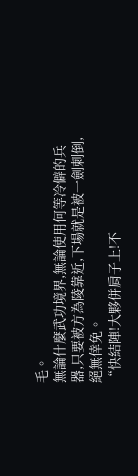毛。
無論什麼武功境界,無論使用何等冷僻的兵器,只要被方為陵靠近,下場就是被一劍刺倒,絕無倖免。
“快結陣!大夥併肩子上!不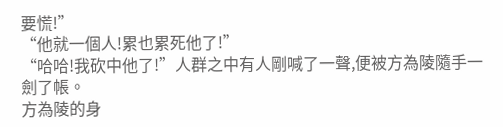要慌!”
“他就一個人!累也累死他了!”
“哈哈!我砍中他了!”人群之中有人剛喊了一聲,便被方為陵隨手一劍了帳。
方為陵的身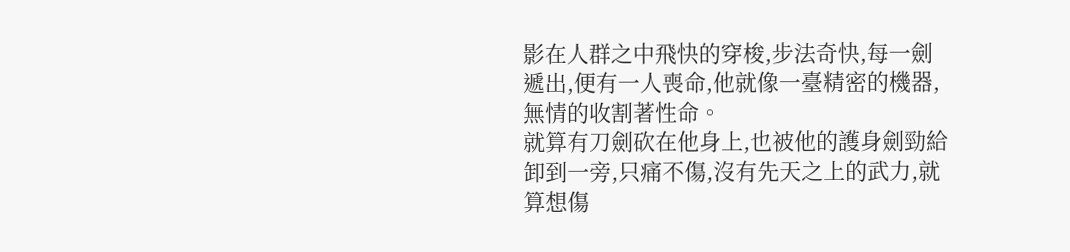影在人群之中飛快的穿梭,步法奇快,每一劍遞出,便有一人喪命,他就像一臺精密的機器,無情的收割著性命。
就算有刀劍砍在他身上,也被他的護身劍勁給卸到一旁,只痛不傷,沒有先天之上的武力,就算想傷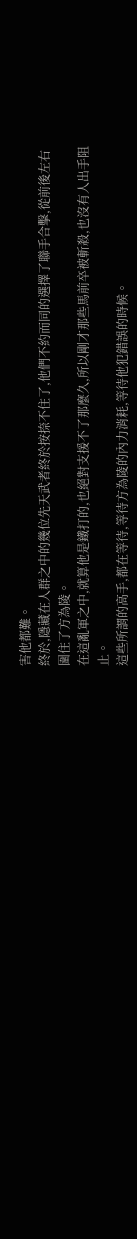害他都難。
終於,隱藏在人群之中的幾位先天武者終於按捺不住了,他們不約而同的選擇了聯手合擊,從前後左右圍住了方為陵。
在這亂軍之中,就算他是鐵打的,也絕對支援不了那麼久,所以剛才那些馬前卒被斬殺,也沒有人出手阻止。
這些所謂的高手,都在等待,等待方為陵的內力消耗,等待他犯錯誤的時候。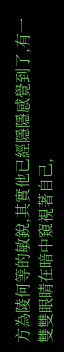方為陵何等的敏銳,其實他已經隱隱感覺到了,有一雙雙眼睛在暗中窺視著自己,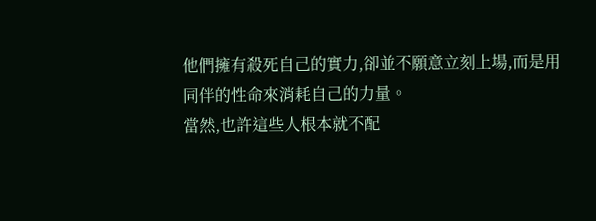他們擁有殺死自己的實力,卻並不願意立刻上場,而是用同伴的性命來消耗自己的力量。
當然,也許這些人根本就不配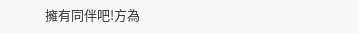擁有同伴吧!方為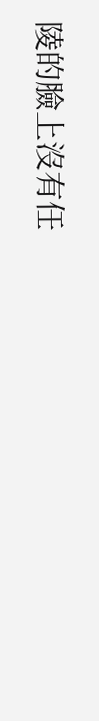陵的臉上沒有任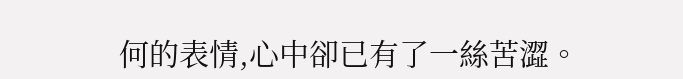何的表情,心中卻已有了一絲苦澀。